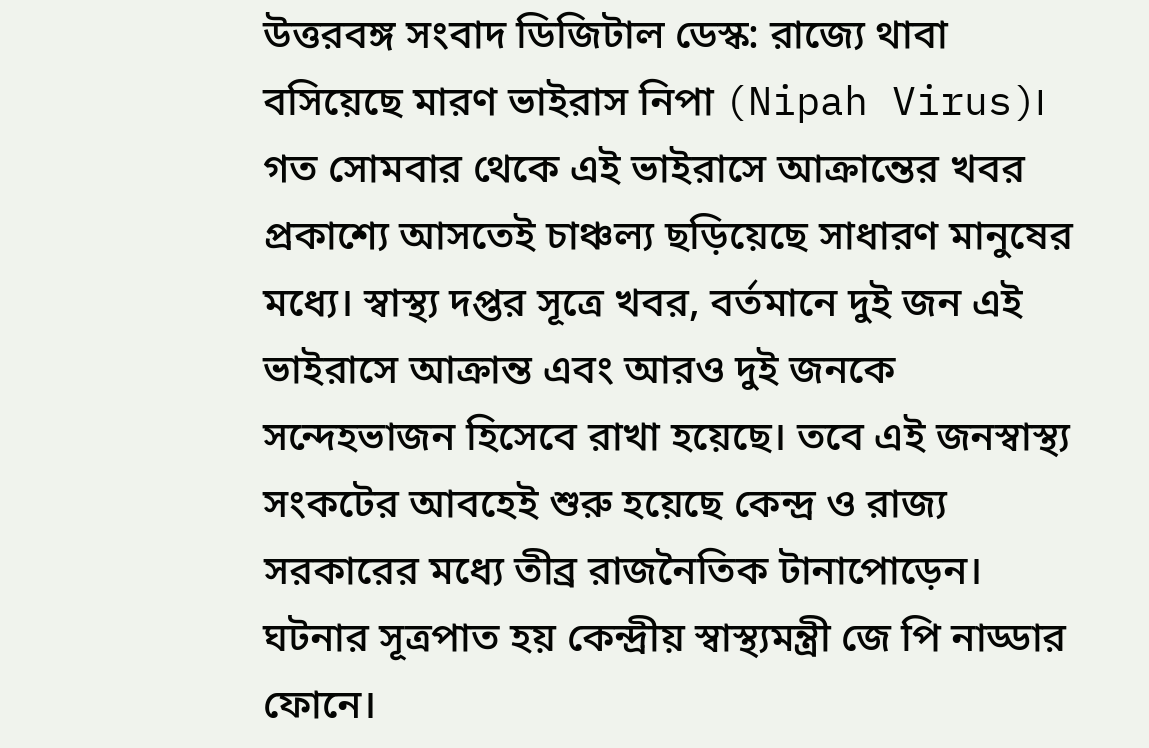উত্তরবঙ্গ সংবাদ ডিজিটাল ডেস্ক: রাজ্যে থাবা বসিয়েছে মারণ ভাইরাস নিপা (Nipah Virus)। গত সোমবার থেকে এই ভাইরাসে আক্রান্তের খবর প্রকাশ্যে আসতেই চাঞ্চল্য ছড়িয়েছে সাধারণ মানুষের মধ্যে। স্বাস্থ্য দপ্তর সূত্রে খবর, বর্তমানে দুই জন এই ভাইরাসে আক্রান্ত এবং আরও দুই জনকে সন্দেহভাজন হিসেবে রাখা হয়েছে। তবে এই জনস্বাস্থ্য সংকটের আবহেই শুরু হয়েছে কেন্দ্র ও রাজ্য সরকারের মধ্যে তীব্র রাজনৈতিক টানাপোড়েন।
ঘটনার সূত্রপাত হয় কেন্দ্রীয় স্বাস্থ্যমন্ত্রী জে পি নাড্ডার ফোনে।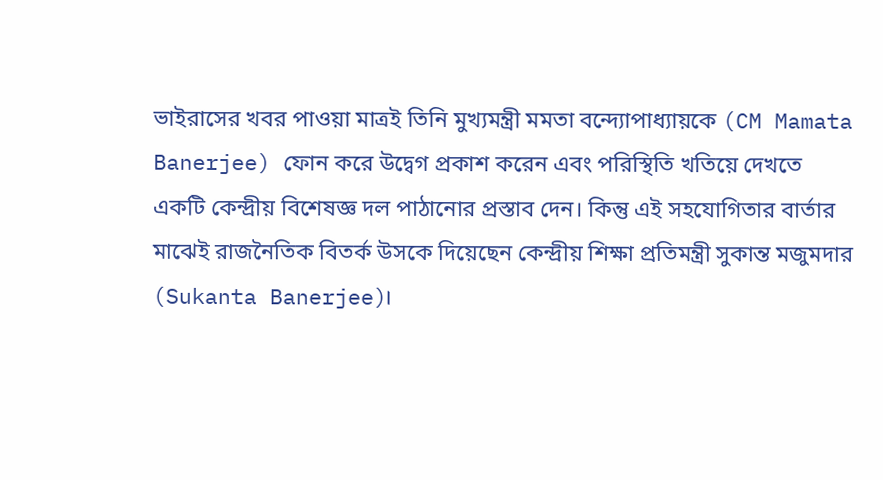ভাইরাসের খবর পাওয়া মাত্রই তিনি মুখ্যমন্ত্রী মমতা বন্দ্যোপাধ্যায়কে (CM Mamata Banerjee) ফোন করে উদ্বেগ প্রকাশ করেন এবং পরিস্থিতি খতিয়ে দেখতে একটি কেন্দ্রীয় বিশেষজ্ঞ দল পাঠানোর প্রস্তাব দেন। কিন্তু এই সহযোগিতার বার্তার মাঝেই রাজনৈতিক বিতর্ক উসকে দিয়েছেন কেন্দ্রীয় শিক্ষা প্রতিমন্ত্রী সুকান্ত মজুমদার (Sukanta Banerjee)।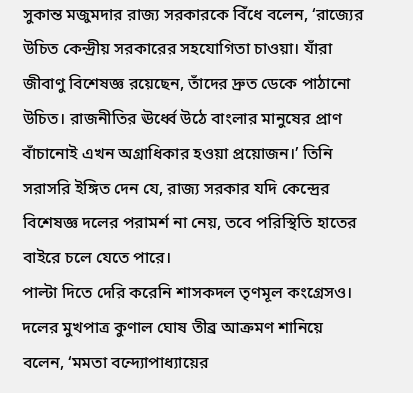সুকান্ত মজুমদার রাজ্য সরকারকে বিঁধে বলেন, ‘রাজ্যের উচিত কেন্দ্রীয় সরকারের সহযোগিতা চাওয়া। যাঁরা জীবাণু বিশেষজ্ঞ রয়েছেন, তাঁদের দ্রুত ডেকে পাঠানো উচিত। রাজনীতির ঊর্ধ্বে উঠে বাংলার মানুষের প্রাণ বাঁচানোই এখন অগ্রাধিকার হওয়া প্রয়োজন।’ তিনি সরাসরি ইঙ্গিত দেন যে, রাজ্য সরকার যদি কেন্দ্রের বিশেষজ্ঞ দলের পরামর্শ না নেয়, তবে পরিস্থিতি হাতের বাইরে চলে যেতে পারে।
পাল্টা দিতে দেরি করেনি শাসকদল তৃণমূল কংগ্রেসও। দলের মুখপাত্র কুণাল ঘোষ তীব্র আক্রমণ শানিয়ে বলেন, ‘মমতা বন্দ্যোপাধ্যায়ের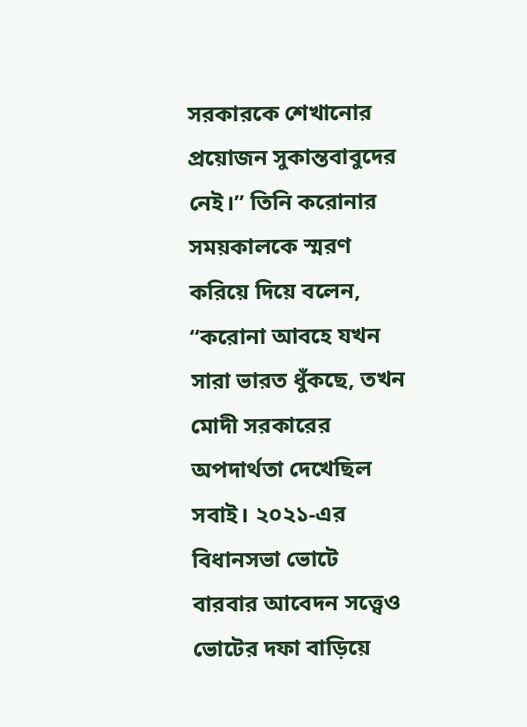সরকারকে শেখানোর প্রয়োজন সুকান্তবাবুদের নেই।” তিনি করোনার সময়কালকে স্মরণ করিয়ে দিয়ে বলেন, “করোনা আবহে যখন সারা ভারত ধুঁকছে, তখন মোদী সরকারের অপদার্থতা দেখেছিল সবাই। ২০২১-এর বিধানসভা ভোটে বারবার আবেদন সত্ত্বেও ভোটের দফা বাড়িয়ে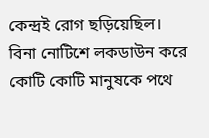কেন্দ্রই রোগ ছড়িয়েছিল। বিনা নোটিশে লকডাউন করে কোটি কোটি মানুষকে পথে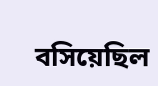বসিয়েছিল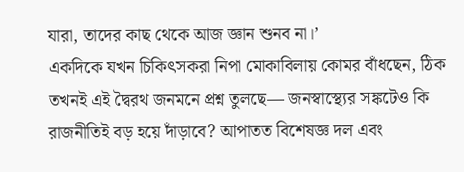যারা, তাদের কাছ থেকে আজ জ্ঞান শুনব না।’
একদিকে যখন চিকিৎসকরা নিপা মোকাবিলায় কোমর বাঁধছেন, ঠিক তখনই এই দ্বৈরথ জনমনে প্রশ্ন তুলছে— জনস্বাস্থ্যের সঙ্কটেও কি রাজনীতিই বড় হয়ে দাঁড়াবে? আপাতত বিশেষজ্ঞ দল এবং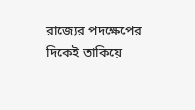রাজ্যের পদক্ষেপের দিকেই তাকিয়ে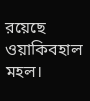রয়েছে ওয়াকিবহাল মহল।